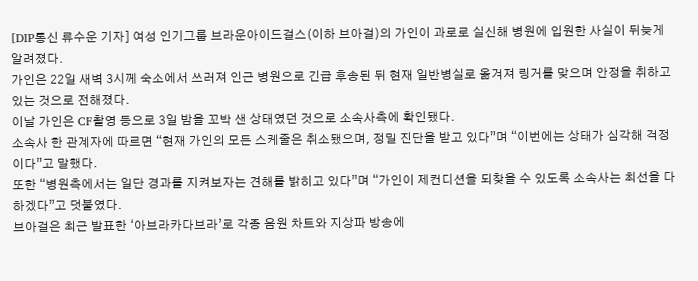[DIP통신 류수운 기자] 여성 인기그룹 브라운아이드걸스(이하 브아걸)의 가인이 과로로 실신해 병원에 입원한 사실이 뒤늦게 알려졌다.
가인은 22일 새벽 3시께 숙소에서 쓰러져 인근 병원으로 긴급 후송된 뒤 현재 일반병실로 옮겨져 링거를 맞으며 안정을 취하고 있는 것으로 전해졌다.
이날 가인은 CF촬영 등으로 3일 밤을 꼬박 샌 상태였던 것으로 소속사측에 확인됐다.
소속사 한 관계자에 따르면 “현재 가인의 모든 스케줄은 취소됐으며, 정밀 진단을 받고 있다”며 “이번에는 상태가 심각해 걱정이다”고 말했다.
또한 “병원측에서는 일단 경과를 지켜보자는 견해를 밝히고 있다”며 “가인이 제컨디션을 되찾을 수 있도록 소속사는 최선을 다하겠다”고 덧붙였다.
브아걸은 최근 발표한 ‘아브라카다브라’로 각종 음원 차트와 지상파 방송에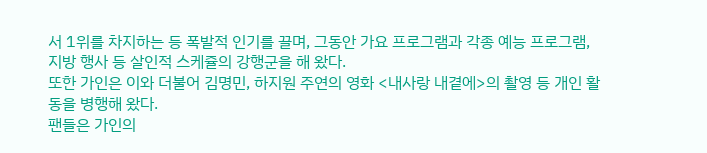서 1위를 차지하는 등 폭발적 인기를 끌며, 그동안 가요 프로그램과 각종 예능 프로그램, 지방 행사 등 살인적 스케쥴의 강행군을 해 왔다.
또한 가인은 이와 더불어 김명민, 하지원 주연의 영화 <내사랑 내곁에>의 촬영 등 개인 활동을 병행해 왔다.
팬들은 가인의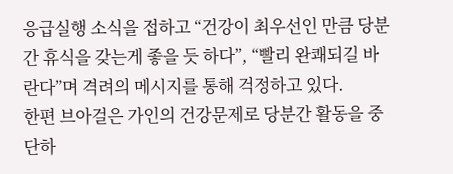응급실행 소식을 접하고 “건강이 최우선인 만큼 당분간 휴식을 갖는게 좋을 듯 하다”, “빨리 완쾌되길 바란다”며 격려의 메시지를 통해 걱정하고 있다.
한편 브아걸은 가인의 건강문제로 당분간 활동을 중단하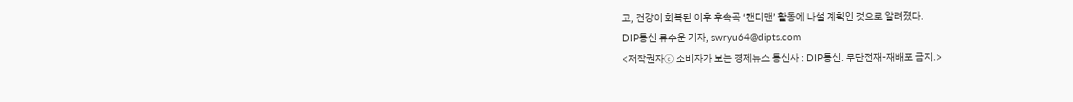고, 건강이 회복된 이후 후속곡 ‘캔디맨’ 활동에 나설 계획인 것으로 알려졌다.
DIP통신 류수운 기자, swryu64@dipts.com
<저작권자ⓒ 소비자가 보는 경제뉴스 통신사 : DIP통신. 무단전재-재배포 금지.>